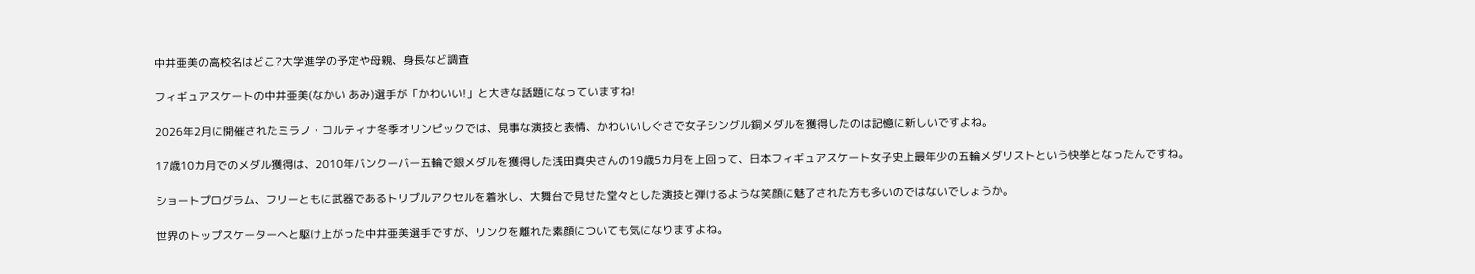中井亜美の高校名はどこ?大学進学の予定や母親、身長など調査

フィギュアスケートの中井亜美(なかい あみ)選手が「かわいい!」と大きな話題になっていますね!

2026年2月に開催されたミラノ・コルティナ冬季オリンピックでは、見事な演技と表情、かわいいしぐさで女子シングル銅メダルを獲得したのは記憶に新しいですよね。

17歳10カ月でのメダル獲得は、2010年バンクーバー五輪で銀メダルを獲得した浅田真央さんの19歳5カ月を上回って、日本フィギュアスケート女子史上最年少の五輪メダリストという快挙となったんですね。

ショートプログラム、フリーともに武器であるトリプルアクセルを着氷し、大舞台で見せた堂々とした演技と弾けるような笑顔に魅了された方も多いのではないでしょうか。

世界のトップスケーターへと駆け上がった中井亜美選手ですが、リンクを離れた素顔についても気になりますよね。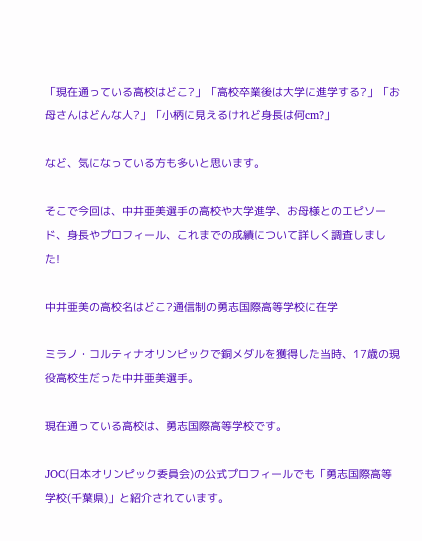「現在通っている高校はどこ?」「高校卒業後は大学に進学する?」「お母さんはどんな人?」「小柄に見えるけれど身長は何cm?」

など、気になっている方も多いと思います。

そこで今回は、中井亜美選手の高校や大学進学、お母様とのエピソード、身長やプロフィール、これまでの成績について詳しく調査しました!

中井亜美の高校名はどこ?通信制の勇志国際高等学校に在学

ミラノ・コルティナオリンピックで銅メダルを獲得した当時、17歳の現役高校生だった中井亜美選手。

現在通っている高校は、勇志国際高等学校です。

JOC(日本オリンピック委員会)の公式プロフィールでも「勇志国際高等学校(千葉県)」と紹介されています。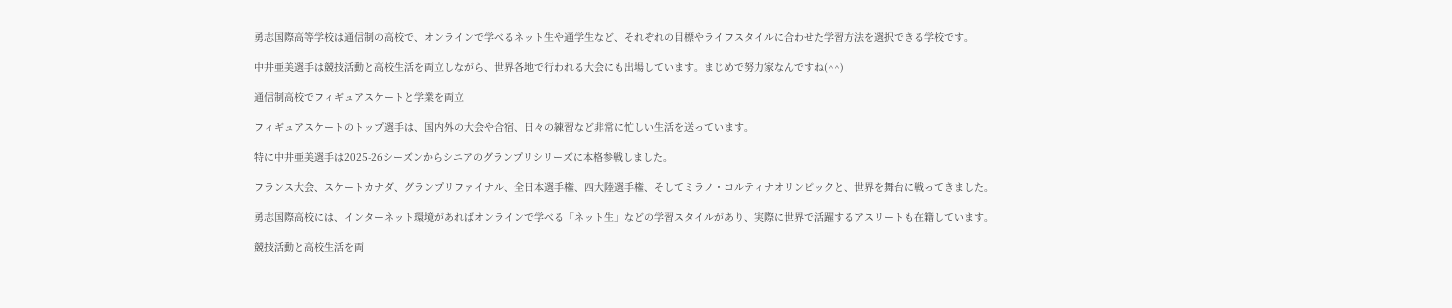勇志国際高等学校は通信制の高校で、オンラインで学べるネット生や通学生など、それぞれの目標やライフスタイルに合わせた学習方法を選択できる学校です。

中井亜美選手は競技活動と高校生活を両立しながら、世界各地で行われる大会にも出場しています。まじめで努力家なんですね(^^)

通信制高校でフィギュアスケートと学業を両立

フィギュアスケートのトップ選手は、国内外の大会や合宿、日々の練習など非常に忙しい生活を送っています。

特に中井亜美選手は2025-26シーズンからシニアのグランプリシリーズに本格参戦しました。

フランス大会、スケートカナダ、グランプリファイナル、全日本選手権、四大陸選手権、そしてミラノ・コルティナオリンピックと、世界を舞台に戦ってきました。

勇志国際高校には、インターネット環境があればオンラインで学べる「ネット生」などの学習スタイルがあり、実際に世界で活躍するアスリートも在籍しています。

競技活動と高校生活を両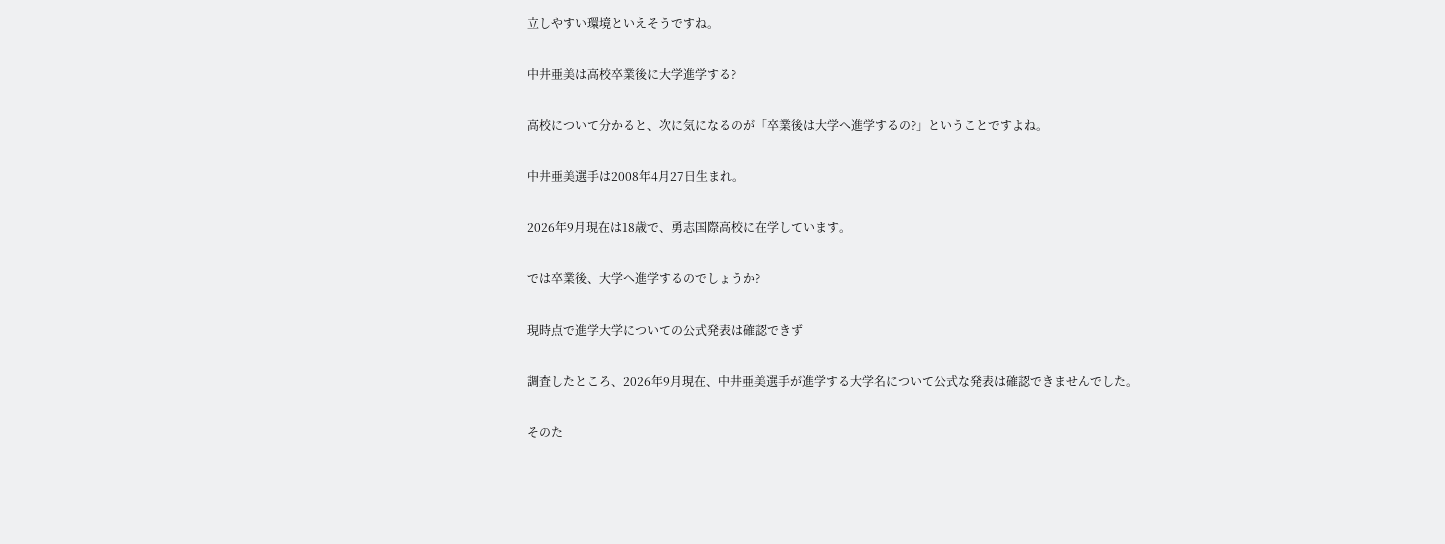立しやすい環境といえそうですね。

中井亜美は高校卒業後に大学進学する?

高校について分かると、次に気になるのが「卒業後は大学へ進学するの?」ということですよね。

中井亜美選手は2008年4月27日生まれ。

2026年9月現在は18歳で、勇志国際高校に在学しています。

では卒業後、大学へ進学するのでしょうか?

現時点で進学大学についての公式発表は確認できず

調査したところ、2026年9月現在、中井亜美選手が進学する大学名について公式な発表は確認できませんでした。

そのた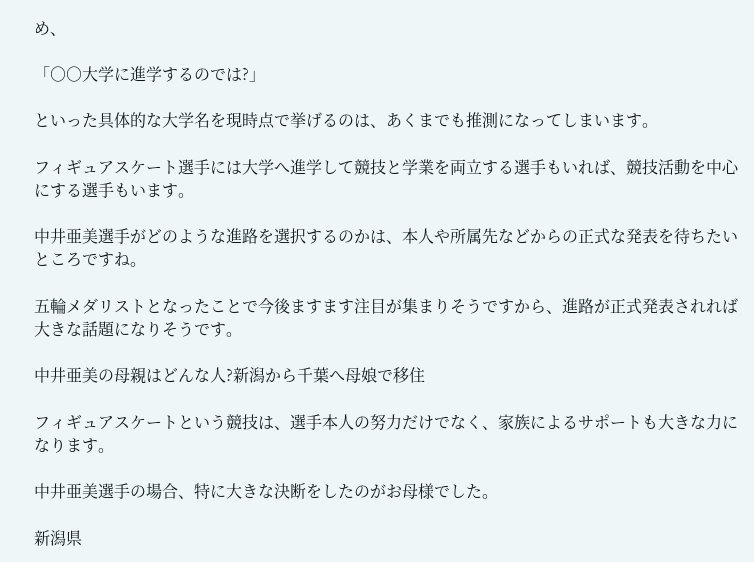め、

「○○大学に進学するのでは?」

といった具体的な大学名を現時点で挙げるのは、あくまでも推測になってしまいます。

フィギュアスケート選手には大学へ進学して競技と学業を両立する選手もいれば、競技活動を中心にする選手もいます。

中井亜美選手がどのような進路を選択するのかは、本人や所属先などからの正式な発表を待ちたいところですね。

五輪メダリストとなったことで今後ますます注目が集まりそうですから、進路が正式発表されれば大きな話題になりそうです。

中井亜美の母親はどんな人?新潟から千葉へ母娘で移住

フィギュアスケートという競技は、選手本人の努力だけでなく、家族によるサポートも大きな力になります。

中井亜美選手の場合、特に大きな決断をしたのがお母様でした。

新潟県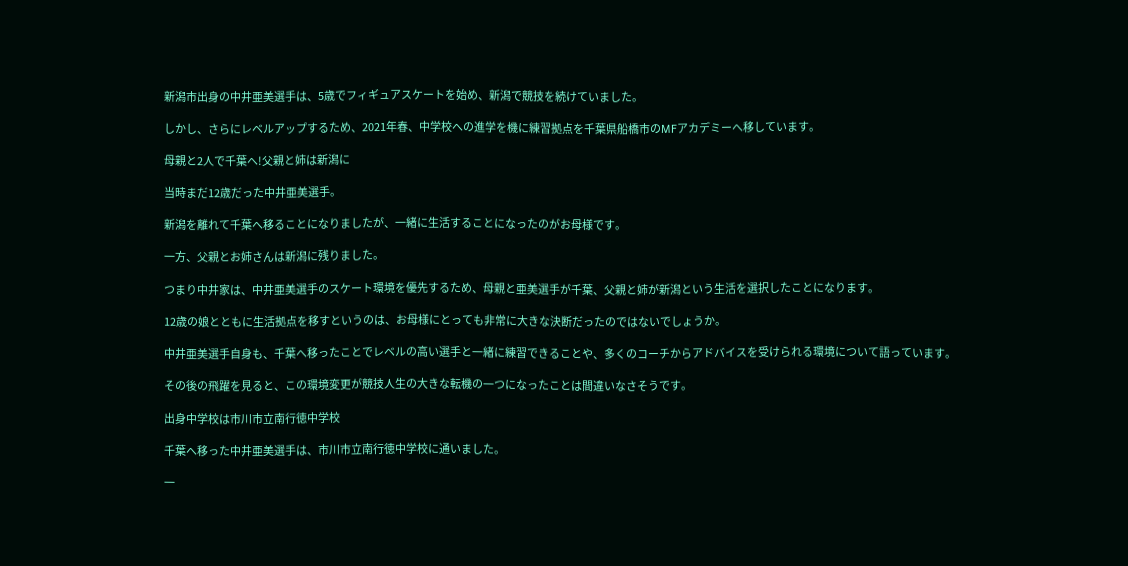新潟市出身の中井亜美選手は、5歳でフィギュアスケートを始め、新潟で競技を続けていました。

しかし、さらにレベルアップするため、2021年春、中学校への進学を機に練習拠点を千葉県船橋市のMFアカデミーへ移しています。

母親と2人で千葉へ!父親と姉は新潟に

当時まだ12歳だった中井亜美選手。

新潟を離れて千葉へ移ることになりましたが、一緒に生活することになったのがお母様です。

一方、父親とお姉さんは新潟に残りました。

つまり中井家は、中井亜美選手のスケート環境を優先するため、母親と亜美選手が千葉、父親と姉が新潟という生活を選択したことになります。

12歳の娘とともに生活拠点を移すというのは、お母様にとっても非常に大きな決断だったのではないでしょうか。

中井亜美選手自身も、千葉へ移ったことでレベルの高い選手と一緒に練習できることや、多くのコーチからアドバイスを受けられる環境について語っています。

その後の飛躍を見ると、この環境変更が競技人生の大きな転機の一つになったことは間違いなさそうです。

出身中学校は市川市立南行徳中学校

千葉へ移った中井亜美選手は、市川市立南行徳中学校に通いました。

一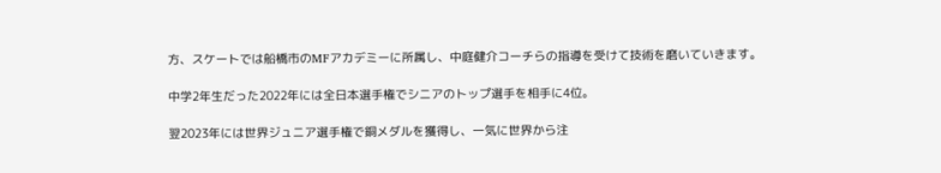方、スケートでは船橋市のMFアカデミーに所属し、中庭健介コーチらの指導を受けて技術を磨いていきます。

中学2年生だった2022年には全日本選手権でシニアのトップ選手を相手に4位。

翌2023年には世界ジュニア選手権で銅メダルを獲得し、一気に世界から注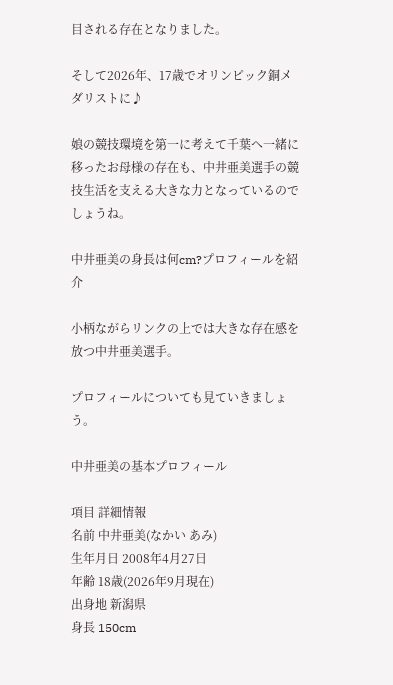目される存在となりました。

そして2026年、17歳でオリンピック銅メダリストに♪

娘の競技環境を第一に考えて千葉へ一緒に移ったお母様の存在も、中井亜美選手の競技生活を支える大きな力となっているのでしょうね。

中井亜美の身長は何cm?プロフィールを紹介

小柄ながらリンクの上では大きな存在感を放つ中井亜美選手。

プロフィールについても見ていきましょう。

中井亜美の基本プロフィール

項目 詳細情報
名前 中井亜美(なかい あみ)
生年月日 2008年4月27日
年齢 18歳(2026年9月現在)
出身地 新潟県
身長 150cm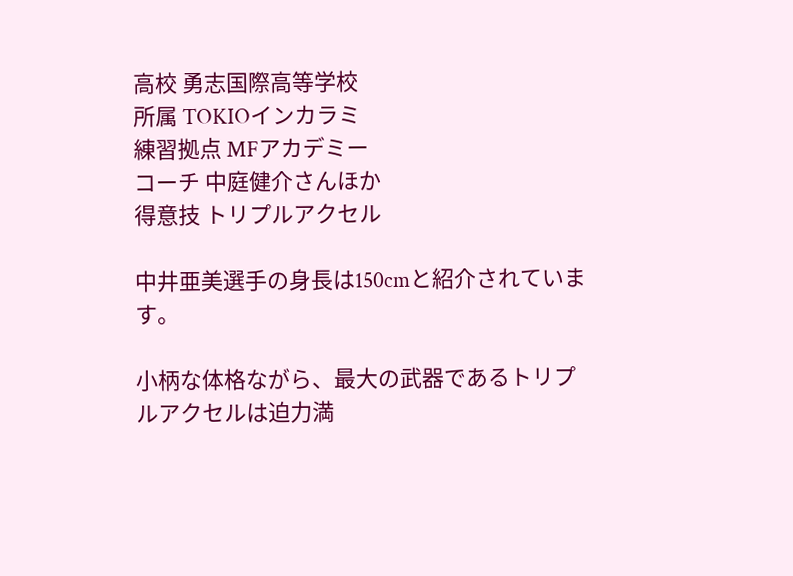高校 勇志国際高等学校
所属 TOKIOインカラミ
練習拠点 MFアカデミー
コーチ 中庭健介さんほか
得意技 トリプルアクセル

中井亜美選手の身長は150cmと紹介されています。

小柄な体格ながら、最大の武器であるトリプルアクセルは迫力満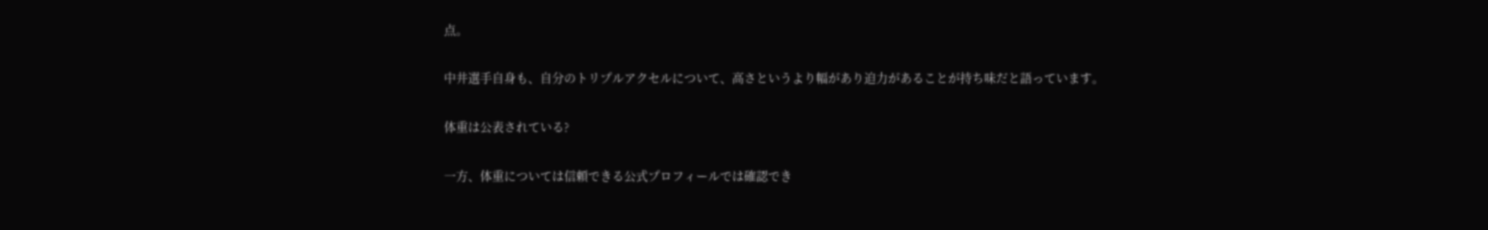点。

中井選手自身も、自分のトリプルアクセルについて、高さというより幅があり迫力があることが持ち味だと語っています。

体重は公表されている?

一方、体重については信頼できる公式プロフィールでは確認でき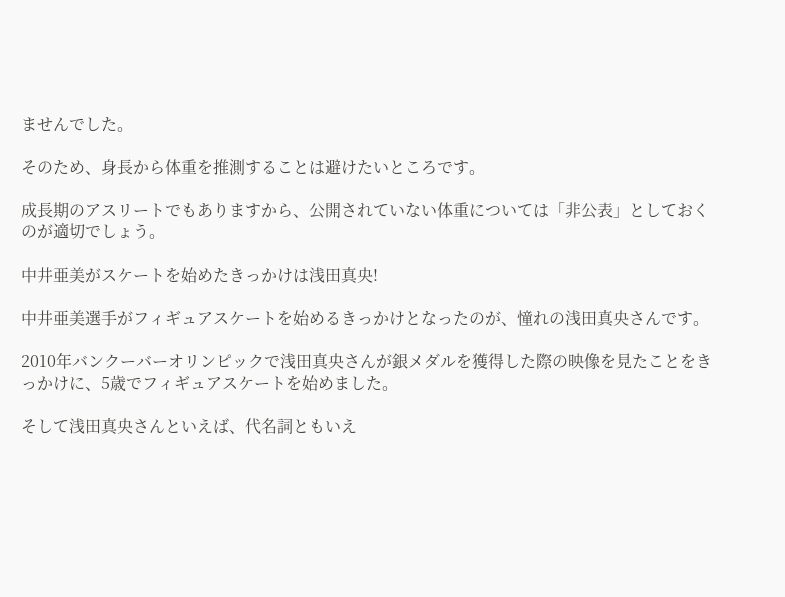ませんでした。

そのため、身長から体重を推測することは避けたいところです。

成長期のアスリートでもありますから、公開されていない体重については「非公表」としておくのが適切でしょう。

中井亜美がスケートを始めたきっかけは浅田真央!

中井亜美選手がフィギュアスケートを始めるきっかけとなったのが、憧れの浅田真央さんです。

2010年バンクーバーオリンピックで浅田真央さんが銀メダルを獲得した際の映像を見たことをきっかけに、5歳でフィギュアスケートを始めました。

そして浅田真央さんといえば、代名詞ともいえ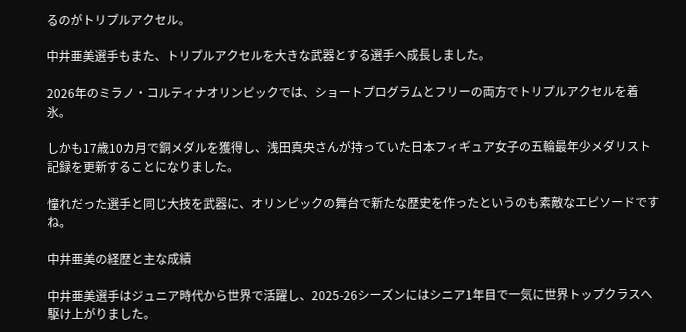るのがトリプルアクセル。

中井亜美選手もまた、トリプルアクセルを大きな武器とする選手へ成長しました。

2026年のミラノ・コルティナオリンピックでは、ショートプログラムとフリーの両方でトリプルアクセルを着氷。

しかも17歳10カ月で銅メダルを獲得し、浅田真央さんが持っていた日本フィギュア女子の五輪最年少メダリスト記録を更新することになりました。

憧れだった選手と同じ大技を武器に、オリンピックの舞台で新たな歴史を作ったというのも素敵なエピソードですね。

中井亜美の経歴と主な成績

中井亜美選手はジュニア時代から世界で活躍し、2025-26シーズンにはシニア1年目で一気に世界トップクラスへ駆け上がりました。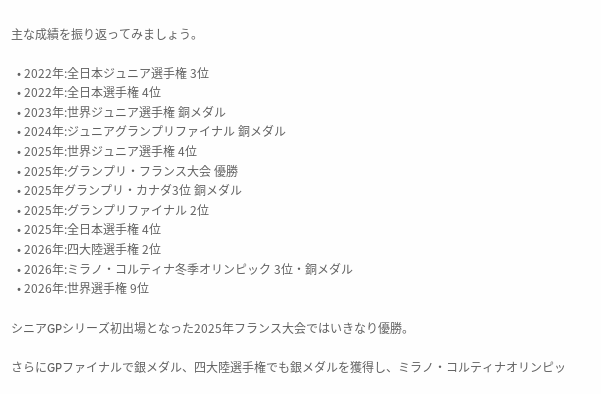主な成績を振り返ってみましょう。

  • 2022年:全日本ジュニア選手権 3位
  • 2022年:全日本選手権 4位
  • 2023年:世界ジュニア選手権 銅メダル
  • 2024年:ジュニアグランプリファイナル 銅メダル
  • 2025年:世界ジュニア選手権 4位
  • 2025年:グランプリ・フランス大会 優勝
  • 2025年グランプリ・カナダ3位 銅メダル
  • 2025年:グランプリファイナル 2位
  • 2025年:全日本選手権 4位
  • 2026年:四大陸選手権 2位
  • 2026年:ミラノ・コルティナ冬季オリンピック 3位・銅メダル
  • 2026年:世界選手権 9位

シニアGPシリーズ初出場となった2025年フランス大会ではいきなり優勝。

さらにGPファイナルで銀メダル、四大陸選手権でも銀メダルを獲得し、ミラノ・コルティナオリンピッ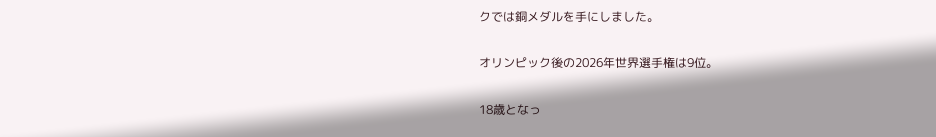クでは銅メダルを手にしました。

オリンピック後の2026年世界選手権は9位。

18歳となっ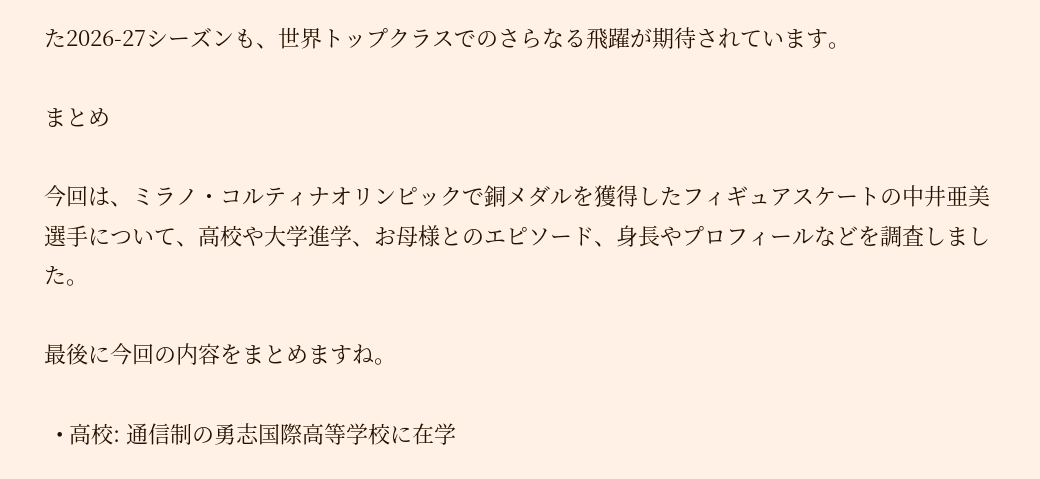た2026-27シーズンも、世界トップクラスでのさらなる飛躍が期待されています。

まとめ

今回は、ミラノ・コルティナオリンピックで銅メダルを獲得したフィギュアスケートの中井亜美選手について、高校や大学進学、お母様とのエピソード、身長やプロフィールなどを調査しました。

最後に今回の内容をまとめますね。

  • 高校: 通信制の勇志国際高等学校に在学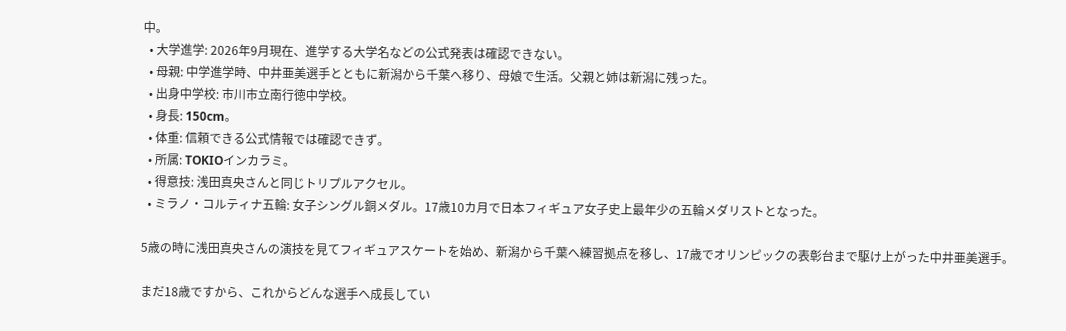中。
  • 大学進学: 2026年9月現在、進学する大学名などの公式発表は確認できない。
  • 母親: 中学進学時、中井亜美選手とともに新潟から千葉へ移り、母娘で生活。父親と姉は新潟に残った。
  • 出身中学校: 市川市立南行徳中学校。
  • 身長: 150cm。
  • 体重: 信頼できる公式情報では確認できず。
  • 所属: TOKIOインカラミ。
  • 得意技: 浅田真央さんと同じトリプルアクセル。
  • ミラノ・コルティナ五輪: 女子シングル銅メダル。17歳10カ月で日本フィギュア女子史上最年少の五輪メダリストとなった。

5歳の時に浅田真央さんの演技を見てフィギュアスケートを始め、新潟から千葉へ練習拠点を移し、17歳でオリンピックの表彰台まで駆け上がった中井亜美選手。

まだ18歳ですから、これからどんな選手へ成長してい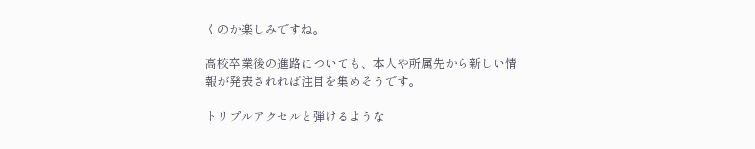くのか楽しみですね。

高校卒業後の進路についても、本人や所属先から新しい情報が発表されれば注目を集めそうです。

トリプルアクセルと弾けるような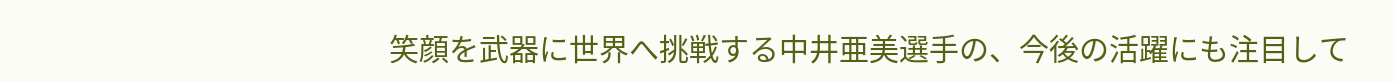笑顔を武器に世界へ挑戦する中井亜美選手の、今後の活躍にも注目して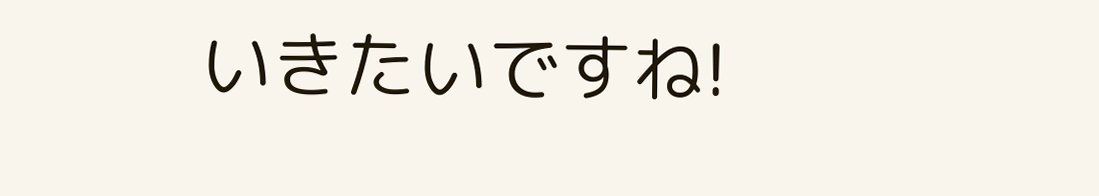いきたいですね!